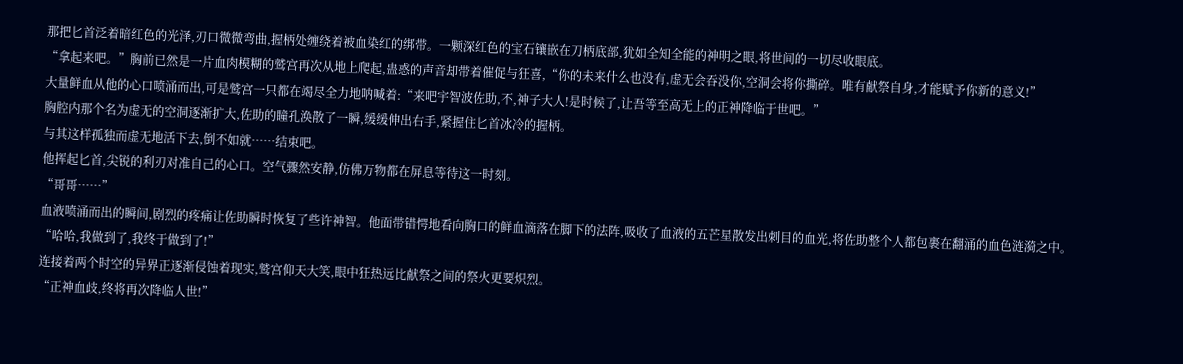那把匕首泛着暗红色的光泽,刃口微微弯曲,握柄处缠绕着被血染红的绑带。一颗深红色的宝石镶嵌在刀柄底部,犹如全知全能的神明之眼,将世间的一切尽收眼底。
“拿起来吧。”胸前已然是一片血肉模糊的鹫宫再次从地上爬起,蛊惑的声音却带着催促与狂喜,“你的未来什么也没有,虚无会吞没你,空洞会将你撕碎。唯有献祭自身,才能赋予你新的意义!”
大量鲜血从他的心口喷涌而出,可是鹫宫一只都在竭尽全力地呐喊着:“来吧宇智波佐助,不,神子大人!是时候了,让吾等至高无上的正神降临于世吧。”
胸腔内那个名为虚无的空洞逐渐扩大,佐助的瞳孔涣散了一瞬,缓缓伸出右手,紧握住匕首冰冷的握柄。
与其这样孤独而虚无地活下去,倒不如就……结束吧。
他挥起匕首,尖锐的利刃对准自己的心口。空气骤然安静,仿佛万物都在屏息等待这一时刻。
“哥哥……”
血液喷涌而出的瞬间,剧烈的疼痛让佐助瞬时恢复了些许神智。他面带错愕地看向胸口的鲜血滴落在脚下的法阵,吸收了血液的五芒星散发出刺目的血光,将佐助整个人都包裹在翻涌的血色涟漪之中。
“哈哈,我做到了,我终于做到了!”
连接着两个时空的异界正逐渐侵蚀着现实,鹫宫仰天大笑,眼中狂热远比献祭之间的祭火更要炽烈。
“正神血歧,终将再次降临人世!”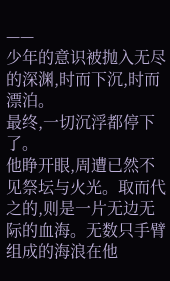——
少年的意识被抛入无尽的深渊,时而下沉,时而漂泊。
最终,一切沉浮都停下了。
他睁开眼,周遭已然不见祭坛与火光。取而代之的,则是一片无边无际的血海。无数只手臂组成的海浪在他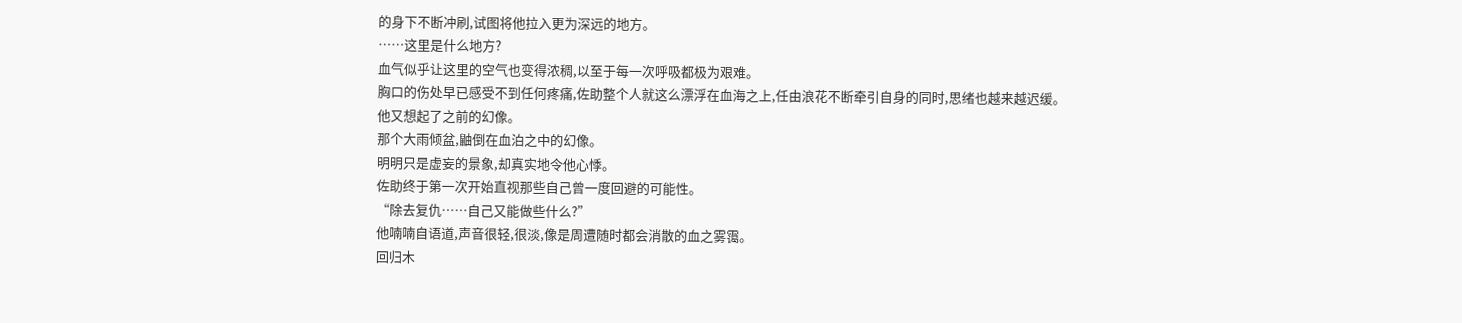的身下不断冲刷,试图将他拉入更为深远的地方。
……这里是什么地方?
血气似乎让这里的空气也变得浓稠,以至于每一次呼吸都极为艰难。
胸口的伤处早已感受不到任何疼痛,佐助整个人就这么漂浮在血海之上,任由浪花不断牵引自身的同时,思绪也越来越迟缓。
他又想起了之前的幻像。
那个大雨倾盆,鼬倒在血泊之中的幻像。
明明只是虚妄的景象,却真实地令他心悸。
佐助终于第一次开始直视那些自己曾一度回避的可能性。
“除去复仇……自己又能做些什么?”
他喃喃自语道,声音很轻,很淡,像是周遭随时都会消散的血之雾霭。
回归木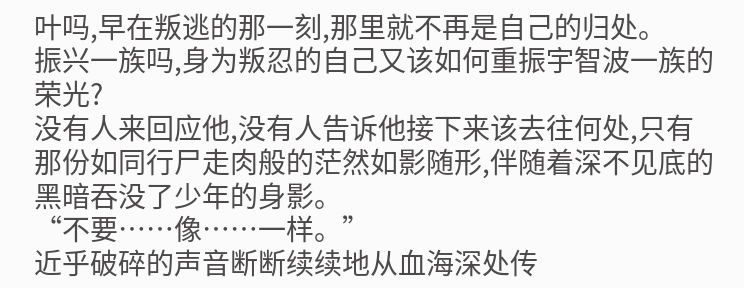叶吗,早在叛逃的那一刻,那里就不再是自己的归处。
振兴一族吗,身为叛忍的自己又该如何重振宇智波一族的荣光?
没有人来回应他,没有人告诉他接下来该去往何处,只有那份如同行尸走肉般的茫然如影随形,伴随着深不见底的黑暗吞没了少年的身影。
“不要……像……一样。”
近乎破碎的声音断断续续地从血海深处传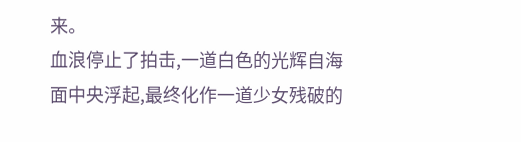来。
血浪停止了拍击,一道白色的光辉自海面中央浮起,最终化作一道少女残破的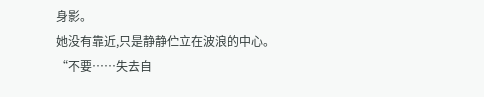身影。
她没有靠近,只是静静伫立在波浪的中心。
“不要……失去自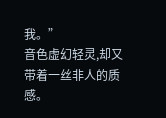我。”
音色虚幻轻灵,却又带着一丝非人的质感。